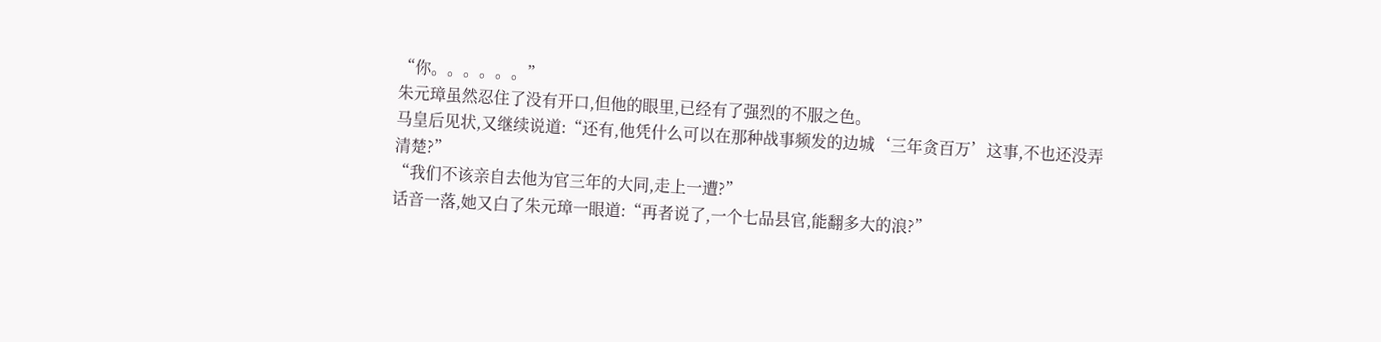“你。。。。。。”
朱元璋虽然忍住了没有开口,但他的眼里,已经有了强烈的不服之色。
马皇后见状,又继续说道:“还有,他凭什么可以在那种战事频发的边城‘三年贪百万’这事,不也还没弄清楚?”
“我们不该亲自去他为官三年的大同,走上一遭?”
话音一落,她又白了朱元璋一眼道:“再者说了,一个七品县官,能翻多大的浪?”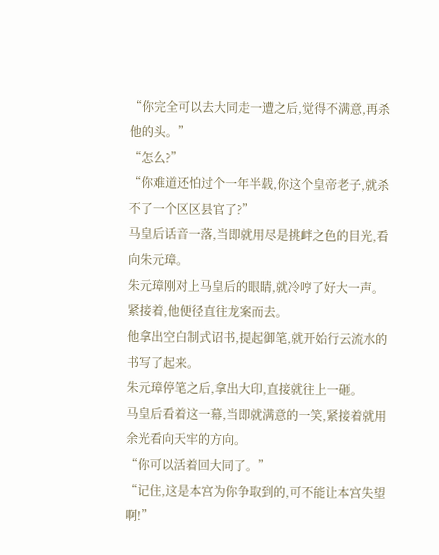“你完全可以去大同走一遭之后,觉得不满意,再杀他的头。”
“怎么?”
“你难道还怕过个一年半载,你这个皇帝老子,就杀不了一个区区县官了?”
马皇后话音一落,当即就用尽是挑衅之色的目光,看向朱元璋。
朱元璋刚对上马皇后的眼睛,就冷哼了好大一声。
紧接着,他便径直往龙案而去。
他拿出空白制式诏书,提起御笔,就开始行云流水的书写了起来。
朱元璋停笔之后,拿出大印,直接就往上一砸。
马皇后看着这一幕,当即就满意的一笑,紧接着就用余光看向天牢的方向。
“你可以活着回大同了。”
“记住,这是本宫为你争取到的,可不能让本宫失望啊!”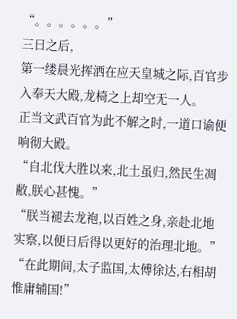“。。。。。。”
三日之后,
第一缕晨光挥洒在应天皇城之际,百官步入奉天大殿,龙椅之上却空无一人。
正当文武百官为此不解之时,一道口谕便响彻大殿。
“自北伐大胜以来,北土虽归,然民生凋敝,朕心甚愧。”
“朕当褪去龙袍,以百姓之身,亲赴北地实察,以便日后得以更好的治理北地。”
“在此期间,太子监国,太傅徐达,右相胡惟庸辅国!”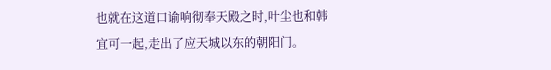也就在这道口谕响彻奉天殿之时,叶尘也和韩宜可一起,走出了应天城以东的朝阳门。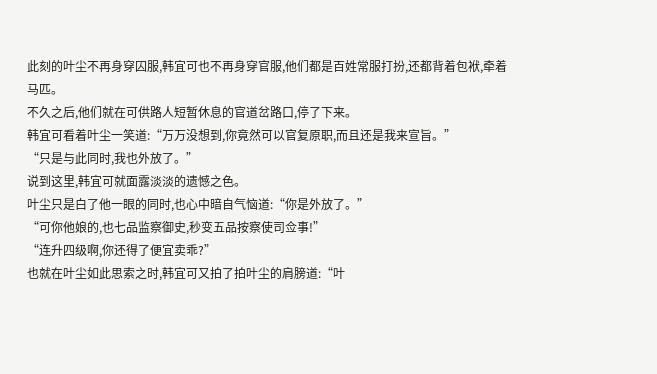此刻的叶尘不再身穿囚服,韩宜可也不再身穿官服,他们都是百姓常服打扮,还都背着包袱,牵着马匹。
不久之后,他们就在可供路人短暂休息的官道岔路口,停了下来。
韩宜可看着叶尘一笑道:“万万没想到,你竟然可以官复原职,而且还是我来宣旨。”
“只是与此同时,我也外放了。”
说到这里,韩宜可就面露淡淡的遗憾之色。
叶尘只是白了他一眼的同时,也心中暗自气恼道:“你是外放了。”
“可你他娘的,也七品监察御史,秒变五品按察使司佥事!”
“连升四级啊,你还得了便宜卖乖?”
也就在叶尘如此思索之时,韩宜可又拍了拍叶尘的肩膀道:“叶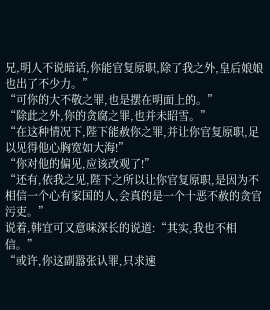兄,明人不说暗话,你能官复原职,除了我之外,皇后娘娘也出了不少力。”
“可你的大不敬之罪,也是摆在明面上的。”
“除此之外,你的贪腐之罪,也并未昭雪。”
“在这种情况下,陛下能赦你之罪,并让你官复原职,足以见得他心胸宽如大海!”
“你对他的偏见,应该改观了!”
“还有,依我之见,陛下之所以让你官复原职,是因为不相信一个心有家国的人,会真的是一个十恶不赦的贪官污吏。”
说着,韩宜可又意味深长的说道:“其实,我也不相信。”
“或许,你这副嚣张认罪,只求速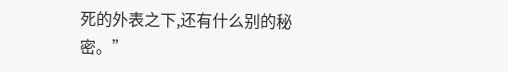死的外表之下,还有什么别的秘密。”